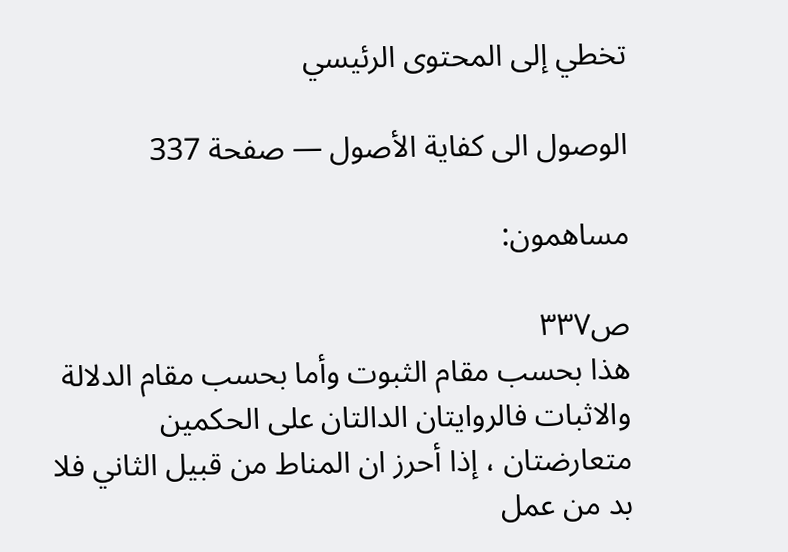تخطي إلى المحتوى الرئيسي

الوصول الى كفاية الأصول — صفحة 337

مساهمون:

ص٣٣٧
هذا بحسب مقام الثبوت وأما بحسب مقام الدلالة والاثبات فالروايتان الدالتان على الحكمين متعارضتان ، إذا أحرز ان المناط من قبيل الثاني فلا بد من عمل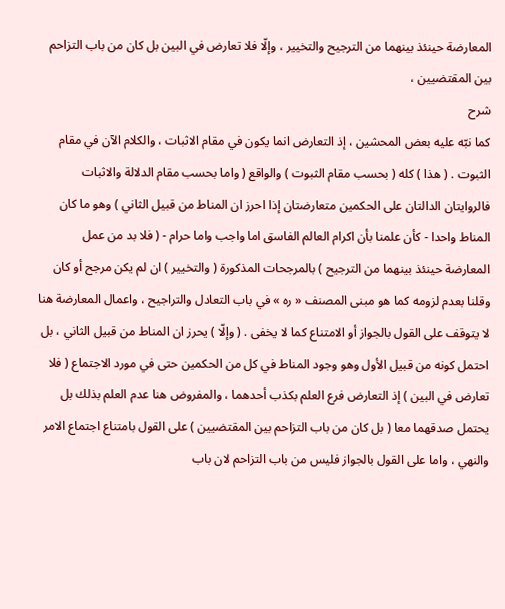المعارضة حينئذ بينهما من الترجيح والتخيير ، وإلّا فلا تعارض في البين بل كان من باب التزاحم بين المقتضيين ،
شرح
كما نبّه عليه بعض المحشين ، إذ التعارض انما يكون في مقام الاثبات ، والكلام الآن في مقام الثبوت . ( هذا ) كله ( بحسب مقام الثبوت ) والواقع ( واما بحسب مقام الدلالة والاثبات فالروايتان الدالتان على الحكمين متعارضتان إذا احرز ان المناط من قبيل الثاني ) وهو ما كان المناط واحدا - كأن علمنا بأن اكرام العالم الفاسق اما واجب واما حرام - ( فلا بد من عمل المعارضة حينئذ بينهما من الترجيح ) بالمرجحات المذكورة ( والتخيير ) ان لم يكن مرجح أو كان وقلنا بعدم لزومه كما هو مبنى المصنف « ره » في باب التعادل والتراجيح ، واعمال المعارضة هنا لا يتوقف على القول بالجواز أو الامتناع كما لا يخفى . ( وإلّا ) يحرز ان المناط من قبيل الثاني ، بل احتمل كونه من قبيل الأول وهو وجود المناط في كل من الحكمين حتى في مورد الاجتماع ( فلا تعارض في البين ) إذ التعارض فرع العلم بكذب أحدهما ، والمفروض هنا عدم العلم بذلك بل يحتمل صدقهما معا ( بل كان من باب التزاحم بين المقتضيين ) على القول بامتناع اجتماع الامر والنهي ، واما على القول بالجواز فليس من باب التزاحم لان باب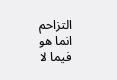التزاحم انما هو فيما لا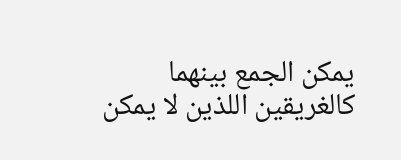يمكن الجمع بينهما كالغريقين اللذين لا يمكن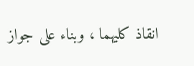انقاذ كليهما ، وبناء على جواز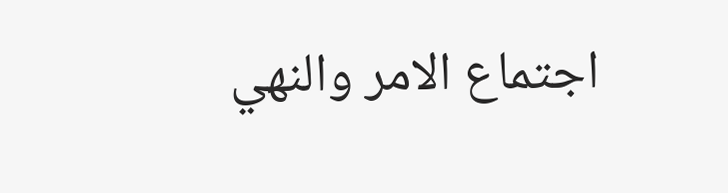اجتماع الامر والنهي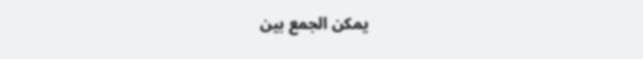يمكن الجمع بين